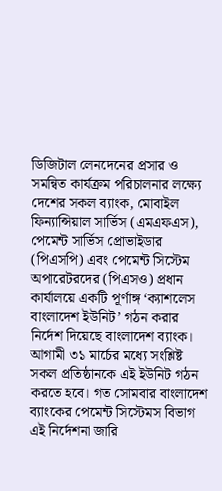ডিজিটাল লেনদেনের প্রসার ও সমন্বিত কার্যক্রম পরিচালনার লক্ষ্যে দেশের সকল ব্যাংক, মোবাইল ফিন্যান্সিয়াল সার্ভিস (এমএফএস), পেমেন্ট সার্ভিস প্রোভাইডার (পিএসপি) এবং পেমেন্ট সিস্টেম অপারেটরদের (পিএসও) প্রধান কার্যালয়ে একটি পূর্ণাঙ্গ ‘ক্যাশলেস বাংলাদেশ ইউনিট’ গঠন করার নির্দেশ দিয়েছে বাংলাদেশ ব্যাংক। আগামী ৩১ মার্চের মধ্যে সংশ্লিষ্ট সকল প্রতিষ্ঠানকে এই ইউনিট গঠন করতে হবে। গত সোমবার বাংলাদেশ ব্যাংকের পেমেন্ট সিস্টেমস বিভাগ এই নির্দেশনা জারি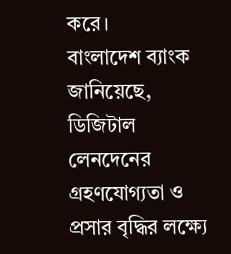করে।
বাংলাদেশ ব্যাংক জানিয়েছে, ডিজিটাল লেনদেনের গ্রহণযোগ্যতা ও প্রসার বৃদ্ধির লক্ষ্যে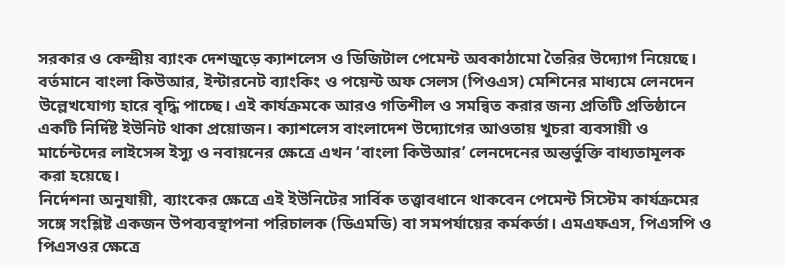সরকার ও কেন্দ্রীয় ব্যাংক দেশজুড়ে ক্যাশলেস ও ডিজিটাল পেমেন্ট অবকাঠামো তৈরির উদ্যোগ নিয়েছে। বর্তমানে বাংলা কিউআর, ইন্টারনেট ব্যাংকিং ও পয়েন্ট অফ সেলস (পিওএস) মেশিনের মাধ্যমে লেনদেন উল্লেখযোগ্য হারে বৃদ্ধি পাচ্ছে। এই কার্যক্রমকে আরও গতিশীল ও সমন্বিত করার জন্য প্রতিটি প্রতিষ্ঠানে একটি নির্দিষ্ট ইউনিট থাকা প্রয়োজন। ক্যাশলেস বাংলাদেশ উদ্যোগের আওতায় খুচরা ব্যবসায়ী ও মার্চেন্টদের লাইসেন্স ইস্যু ও নবায়নের ক্ষেত্রে এখন ‘বাংলা কিউআর’ লেনদেনের অন্তর্ভুক্তি বাধ্যতামূলক করা হয়েছে।
নির্দেশনা অনুযায়ী, ব্যাংকের ক্ষেত্রে এই ইউনিটের সার্বিক তত্ত্বাবধানে থাকবেন পেমেন্ট সিস্টেম কার্যক্রমের সঙ্গে সংশ্লিষ্ট একজন উপব্যবস্থাপনা পরিচালক (ডিএমডি) বা সমপর্যায়ের কর্মকর্তা। এমএফএস, পিএসপি ও পিএসওর ক্ষেত্রে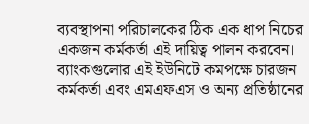ব্যবস্থাপনা পরিচালকের ঠিক এক ধাপ নিচের একজন কর্মকর্তা এই দায়িত্ব পালন করবেন। ব্যাংকগুলোর এই ইউনিটে কমপক্ষে চারজন কর্মকর্তা এবং এমএফএস ও অন্য প্রতিষ্ঠানের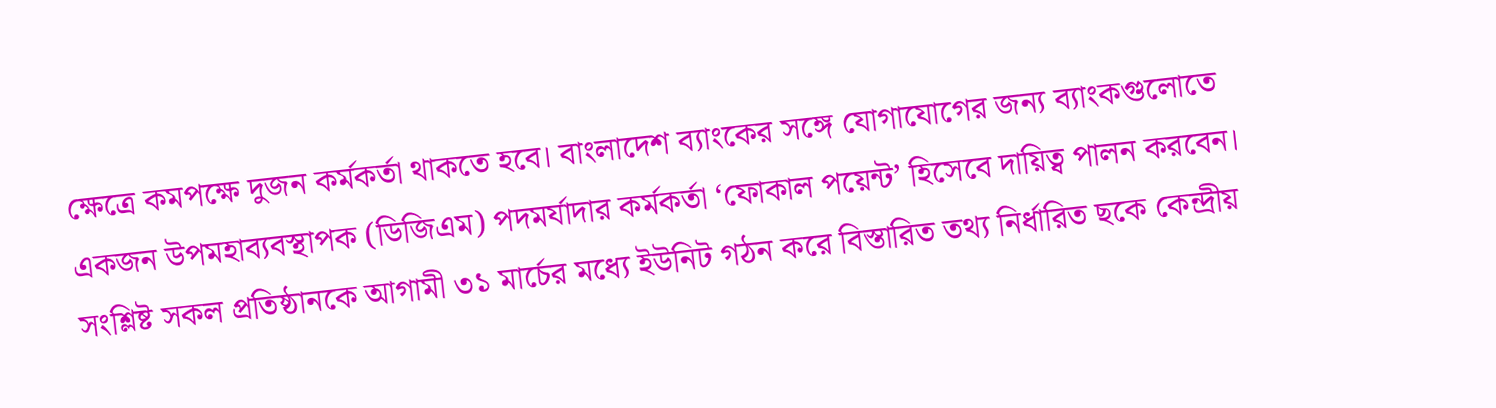ক্ষেত্রে কমপক্ষে দুজন কর্মকর্তা থাকতে হবে। বাংলাদেশ ব্যাংকের সঙ্গে যোগাযোগের জন্য ব্যাংকগুলোতে একজন উপমহাব্যবস্থাপক (ডিজিএম) পদমর্যাদার কর্মকর্তা ‘ফোকাল পয়েন্ট’ হিসেবে দায়িত্ব পালন করবেন। সংশ্লিষ্ট সকল প্রতিষ্ঠানকে আগামী ৩১ মার্চের মধ্যে ইউনিট গঠন করে বিস্তারিত তথ্য নির্ধারিত ছকে কেন্দ্রীয়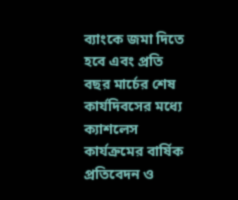ব্যাংকে জমা দিতে হবে এবং প্রতি বছর মার্চের শেষ কার্যদিবসের মধ্যে ক্যাশলেস কার্যক্রমের বার্ষিক প্রতিবেদন ও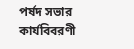পর্ষদ সভার কার্যবিবরণী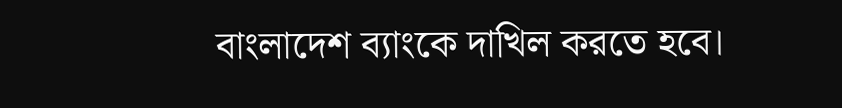বাংলাদেশ ব্যাংকে দাখিল করতে হবে।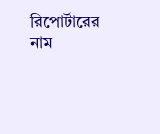রিপোর্টারের নাম